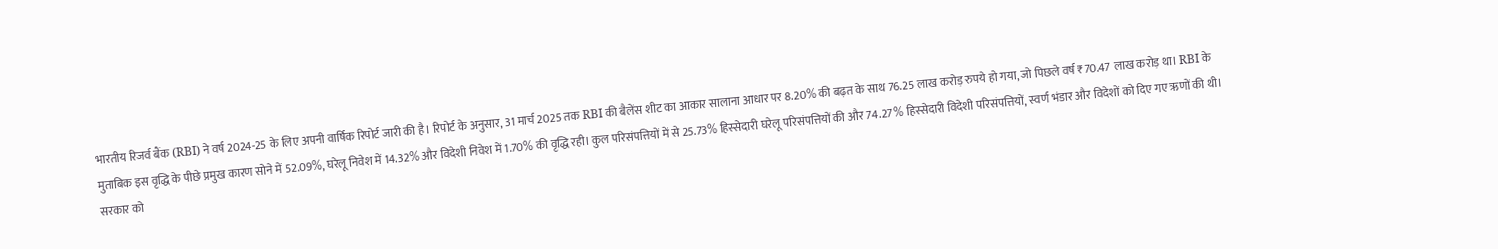भारतीय रिजर्व बैंक (RBI) ने वर्ष 2024-25 के लिए अपनी वार्षिक रिपोर्ट जारी की है। रिपोर्ट के अनुसार, 31 मार्च 2025 तक RBI की बैलेंस शीट का आकार सालाना आधार पर 8.20% की बढ़त के साथ 76.25 लाख करोड़ रुपये हो गया, जो पिछले वर्ष ₹70.47 लाख करोड़ था। RBI के मुताबिक इस वृद्धि के पीछे प्रमुख कारण सोने में 52.09%, घरेलू निवेश में 14.32% और विदेशी निवेश में 1.70% की वृद्धि रही। कुल परिसंपत्तियों में से 25.73% हिस्सेदारी घरेलू परिसंपत्तियों की और 74.27% हिस्सेदारी विदेशी परिसंपत्तियों, स्वर्ण भंडार और विदेशों को दिए गए ऋणों की थी।
सरकार को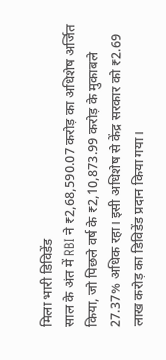मिला भारी डिविडेंड
साल के अंत में RBI ने ₹2,68,590.07 करोड़ का अधिशेष अर्जित किया, जो पिछले वर्ष के ₹2,10,873.99 करोड़ के मुकाबले 27.37% अधिक रहा। इसी अधिशेष से केंद्र सरकार को ₹2.69 लाख करोड़ का डिविडेंड प्रदान किया गया।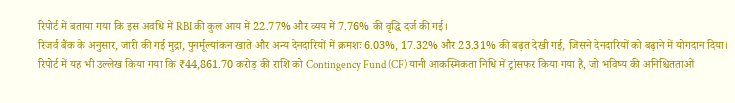रिपोर्ट में बताया गया कि इस अवधि में RBI की कुल आय में 22.77% और व्यय में 7.76% की वृद्धि दर्ज की गई।
रिजर्व बैंक के अनुसार, जारी की गई मुद्रा, पुनर्मूल्यांकन खाते और अन्य देनदारियों में क्रमशः 6.03%, 17.32% और 23.31% की बढ़त देखी गई, जिसने देनदारियों को बढ़ाने में योगदान दिया। रिपोर्ट में यह भी उल्लेख किया गया कि ₹44,861.70 करोड़ की राशि को Contingency Fund (CF) यानी आकस्मिकता निधि में ट्रांसफर किया गया है, जो भविष्य की अनिश्चितताओं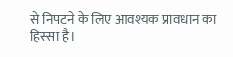से निपटने के लिए आवश्यक प्रावधान का हिस्सा है।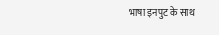भाषा इनपुट के साथ